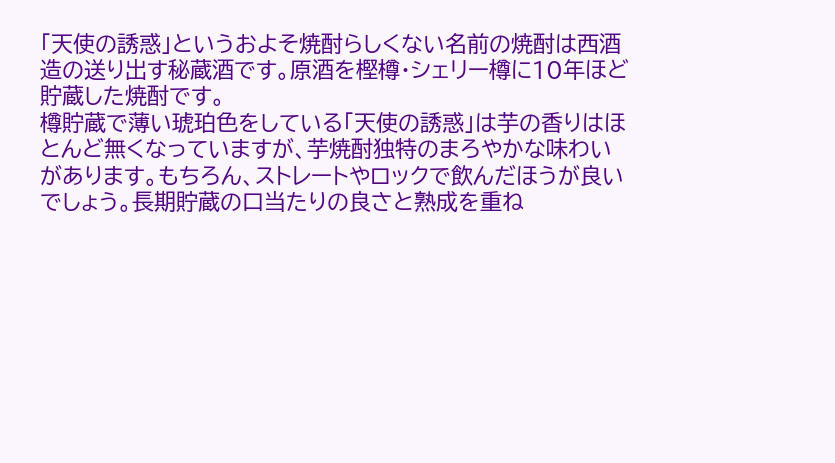「天使の誘惑」というおよそ焼酎らしくない名前の焼酎は西酒造の送り出す秘蔵酒です。原酒を樫樽・シェリー樽に10年ほど貯蔵した焼酎です。
樽貯蔵で薄い琥珀色をしている「天使の誘惑」は芋の香りはほとんど無くなっていますが、芋焼酎独特のまろやかな味わいがあります。もちろん、ストレートやロックで飲んだほうが良いでしょう。長期貯蔵の口当たりの良さと熟成を重ね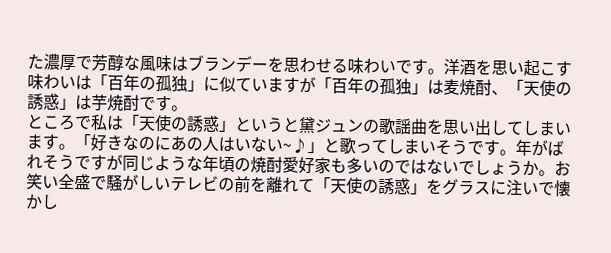た濃厚で芳醇な風味はブランデーを思わせる味わいです。洋酒を思い起こす味わいは「百年の孤独」に似ていますが「百年の孤独」は麦焼酎、「天使の誘惑」は芋焼酎です。
ところで私は「天使の誘惑」というと黛ジュンの歌謡曲を思い出してしまいます。「好きなのにあの人はいない~♪」と歌ってしまいそうです。年がばれそうですが同じような年頃の焼酎愛好家も多いのではないでしょうか。お笑い全盛で騒がしいテレビの前を離れて「天使の誘惑」をグラスに注いで懐かし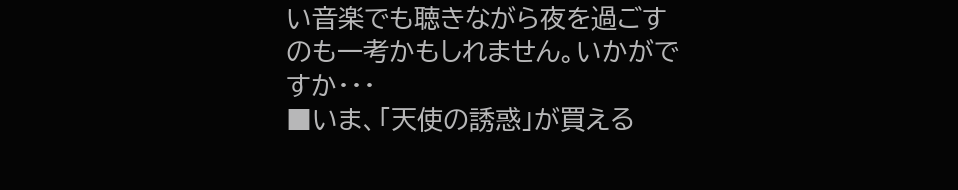い音楽でも聴きながら夜を過ごすのも一考かもしれません。いかがですか・・・
■いま、「天使の誘惑」が買える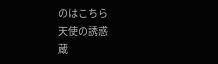のはこちら
天使の誘惑
蔵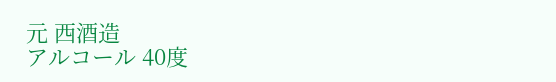元 西酒造
アルコール 40度